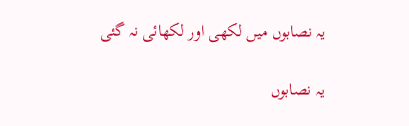یہ نصابوں میں لکھی اور لکھائی نہ گئی

یہ نصابوں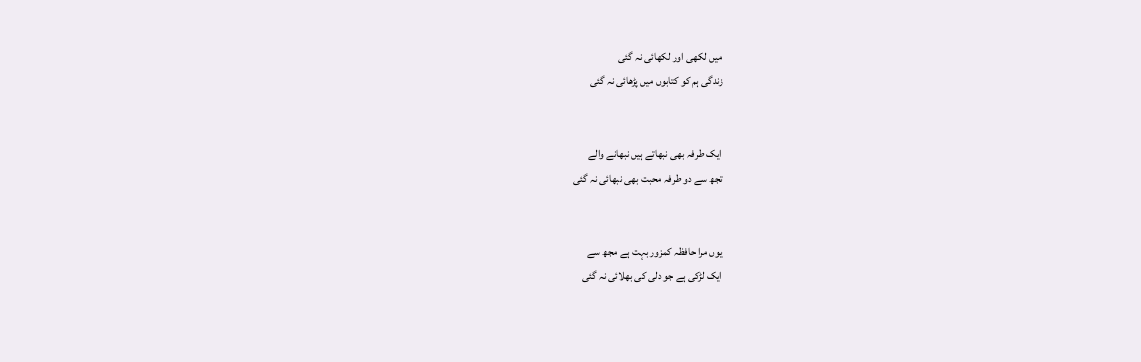میں لکھی اور لکھائی نہ گئی
زندگی ہم کو کتابوں میں پڑھائی نہ گئی


ایک طرفہ بھی نبھاتے ہیں نبھانے والے
تجھ سے دو طرفہ محبت بھی نبھائی نہ گئی


یوں مرا حافظہ کمزور بہت ہے مجھ سے
ایک لڑکی ہے جو دلی کی بھلائی نہ گئی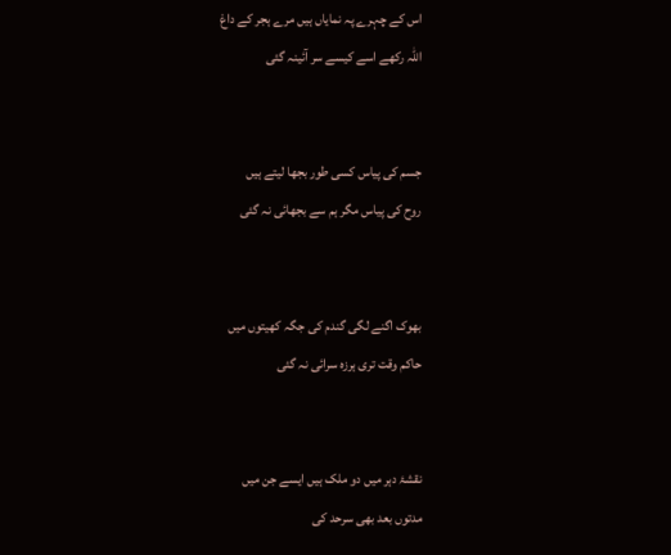اس کے چہرے پہ نمایاں ہیں مرے ہجر کے داغ
اللہ رکھے اسے کیسے سر آئینہ گئی


جسم کی پیاس کسی طور بجھا لیتے ہیں
روح کی پیاس مگر ہم سے بجھائی نہ گئی


بھوک اگنے لگی گندم کی جگہ کھیتوں میں
حاکم وقت تری ہرزہ سرائی نہ گئی


نقشۂ دہر میں دو ملک ہیں ایسے جن میں
مدتوں بعد بھی سرحد کی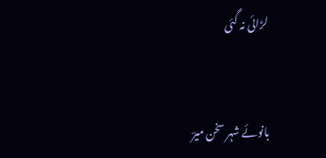لڑائی نہ گئی


بانوئے شہر سخن میرؔ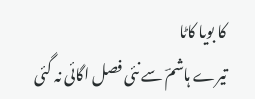کا بویا کاٹا
تیرے ہاشمؔ سے نئی فصل اگائی نہ گئی